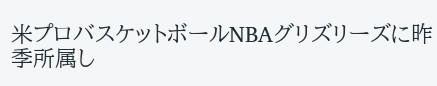米プロバスケットボールNBAグリズリーズに昨季所属し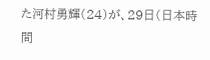た河村勇輝(24)が、29日(日本時間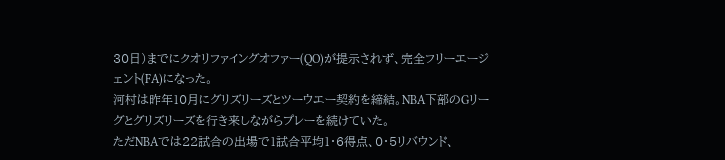30日)までにクオリファイングオファー(QO)が提示されず、完全フリーエージェント(FA)になった。
河村は昨年10月にグリズリーズとツーウエー契約を締結。NBA下部のGリーグとグリズリーズを行き来しながらプレーを続けていた。
ただNBAでは22試合の出場で1試合平均1・6得点、0・5リバウンド、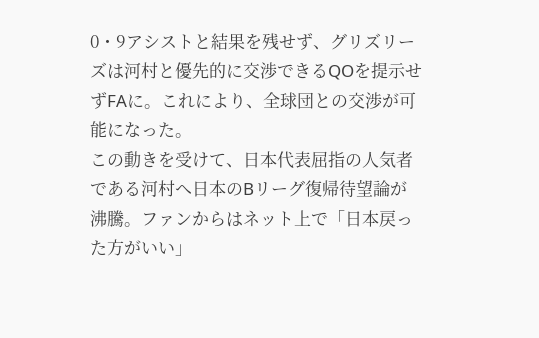0・9アシストと結果を残せず、グリズリーズは河村と優先的に交渉できるQOを提示せずFAに。これにより、全球団との交渉が可能になった。
この動きを受けて、日本代表屈指の人気者である河村へ日本のBリーグ復帰待望論が沸騰。ファンからはネット上で「日本戻った方がいい」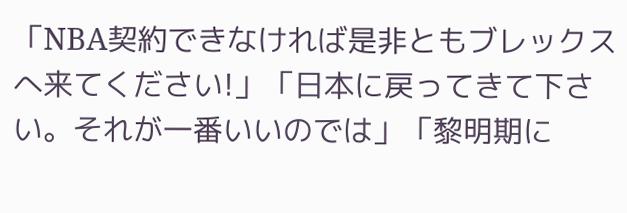「NBA契約できなければ是非ともブレックスへ来てください!」「日本に戻ってきて下さい。それが一番いいのでは」「黎明期に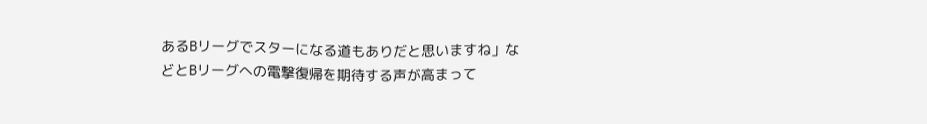あるBリーグでスターになる道もありだと思いますね」などとBリーグへの電撃復帰を期待する声が高まって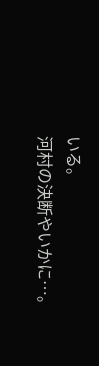いる。
河村の決断やいかに…。